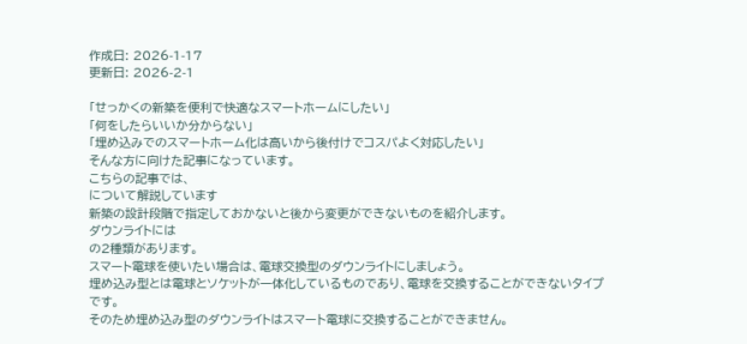作成日: 2026-1-17
更新日: 2026-2-1

「せっかくの新築を便利で快適なスマートホームにしたい」
「何をしたらいいか分からない」
「埋め込みでのスマートホーム化は高いから後付けでコスパよく対応したい」
そんな方に向けた記事になっています。
こちらの記事では、
について解説しています
新築の設計段階で指定しておかないと後から変更ができないものを紹介します。
ダウンライトには
の2種類があります。
スマート電球を使いたい場合は、電球交換型のダウンライトにしましょう。
埋め込み型とは電球とソケットが一体化しているものであり、電球を交換することができないタイプです。
そのため埋め込み型のダウンライトはスマート電球に交換することができません。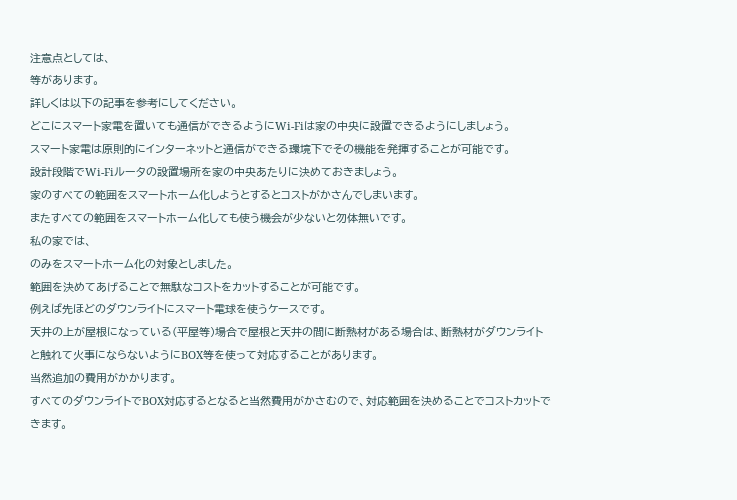注意点としては、
等があります。
詳しくは以下の記事を参考にしてください。
どこにスマート家電を置いても通信ができるようにWi-Fiは家の中央に設置できるようにしましょう。
スマート家電は原則的にインターネットと通信ができる環境下でその機能を発揮することが可能です。
設計段階でWi-Fiルータの設置場所を家の中央あたりに決めておきましょう。
家のすべての範囲をスマートホーム化しようとするとコストがかさんでしまいます。
またすべての範囲をスマートホーム化しても使う機会が少ないと勿体無いです。
私の家では、
のみをスマートホーム化の対象としました。
範囲を決めてあげることで無駄なコストをカットすることが可能です。
例えば先ほどのダウンライトにスマート電球を使うケースです。
天井の上が屋根になっている(平屋等)場合で屋根と天井の間に断熱材がある場合は、断熱材がダウンライトと触れて火事にならないようにBOX等を使って対応することがあります。
当然追加の費用がかかります。
すべてのダウンライトでBOX対応するとなると当然費用がかさむので、対応範囲を決めることでコストカットできます。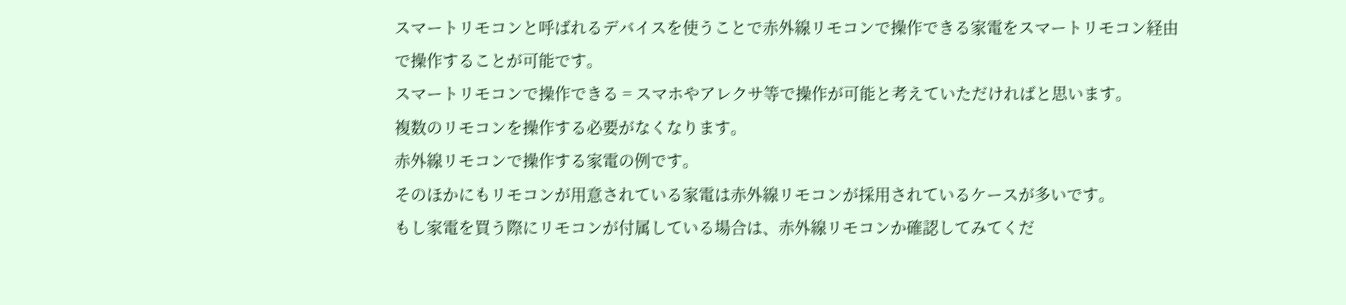スマートリモコンと呼ばれるデバイスを使うことで赤外線リモコンで操作できる家電をスマートリモコン経由で操作することが可能です。
スマートリモコンで操作できる = スマホやアレクサ等で操作が可能と考えていただければと思います。
複数のリモコンを操作する必要がなくなります。
赤外線リモコンで操作する家電の例です。
そのほかにもリモコンが用意されている家電は赤外線リモコンが採用されているケースが多いです。
もし家電を買う際にリモコンが付属している場合は、赤外線リモコンか確認してみてくだ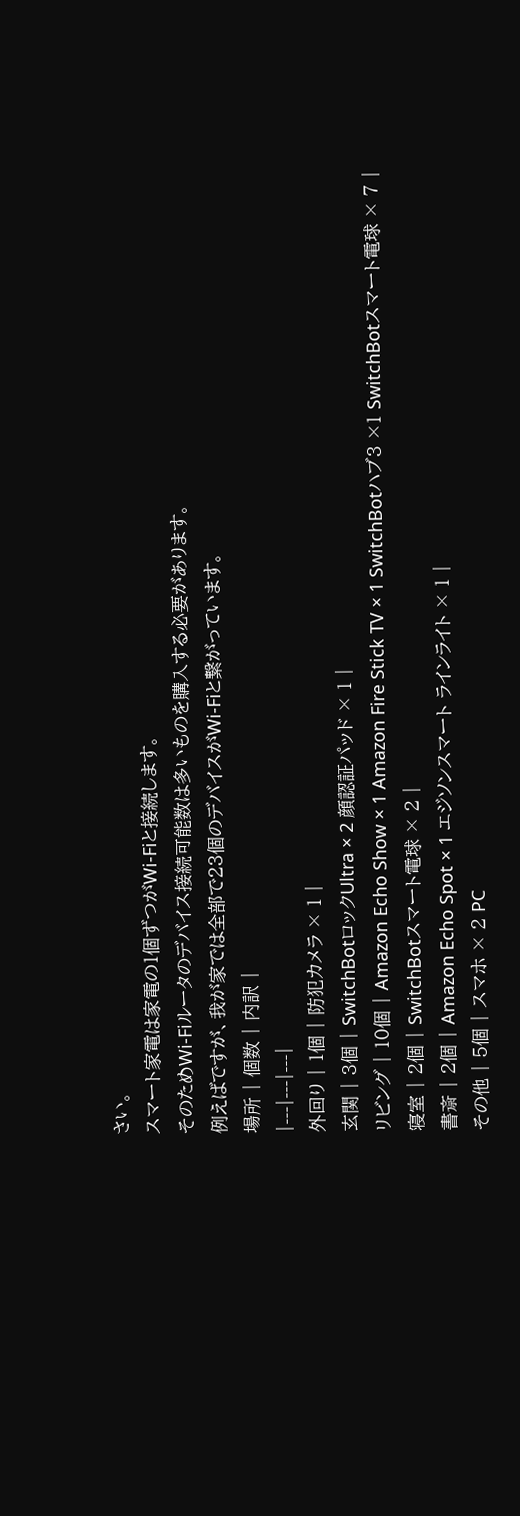さい。
スマート家電は家電の1個ずつがWi-Fiと接続します。
そのためWi-Fiルータのデバイス接続可能数は多いものを購入する必要があります。
例えばですが、我が家では全部で23個のデバイスがWi-Fiと繋がっています。
場所 | 個数 | 内訳 |
|---|---|---|
外回り | 1個 | 防犯カメラ × 1 |
玄関 | 3個 | SwitchBotロックUltra × 2 顔認証パッド × 1 |
リビング | 10個 | Amazon Echo Show × 1 Amazon Fire Stick TV × 1 SwitchBotハブ3 ×1 SwitchBotスマート電球 × 7 |
寝室 | 2個 | SwitchBotスマート電球 × 2 |
書斎 | 2個 | Amazon Echo Spot × 1 エジソンスマート ラインライト × 1 |
その他 | 5個 | スマホ × 2 PC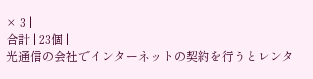× 3 |
合計 | 23個 |
光通信の会社でインターネットの契約を行うとレンタ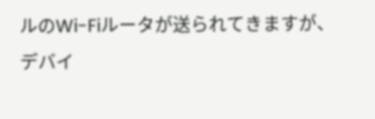ルのWi-Fiルータが送られてきますが、デバイ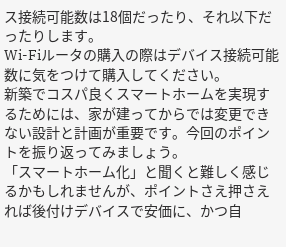ス接続可能数は18個だったり、それ以下だったりします。
Wi-Fiルータの購入の際はデバイス接続可能数に気をつけて購入してください。
新築でコスパ良くスマートホームを実現するためには、家が建ってからでは変更できない設計と計画が重要です。今回のポイントを振り返ってみましょう。
「スマートホーム化」と聞くと難しく感じるかもしれませんが、ポイントさえ押さえれば後付けデバイスで安価に、かつ自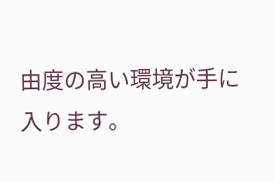由度の高い環境が手に入ります。